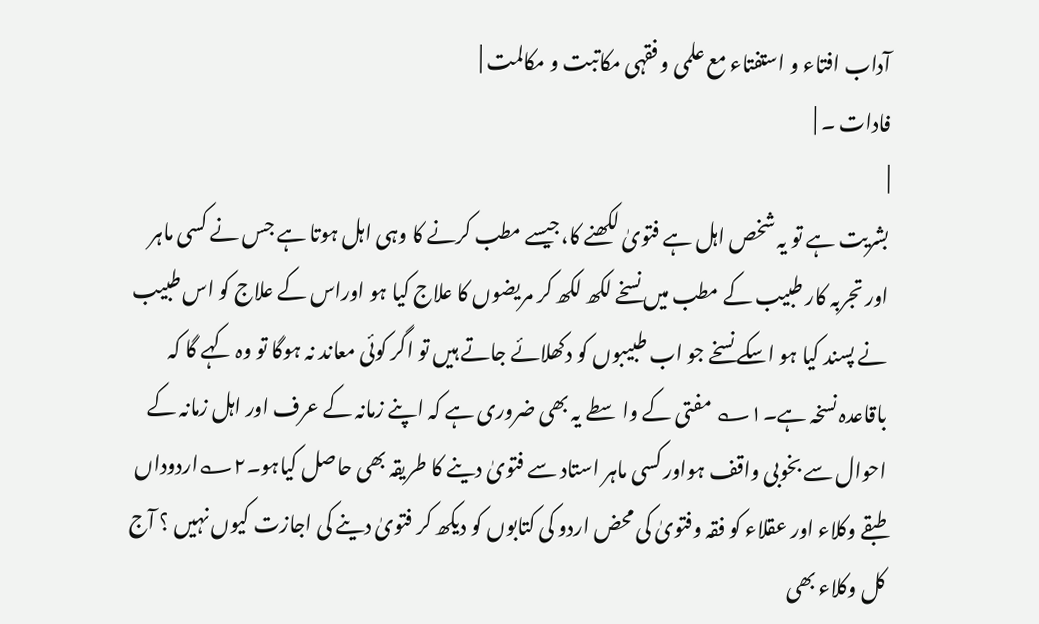آداب افتاء و استفتاء مع علمی و فقہی مکاتبت و مکالمت |
فادات ۔ |
|
بشریت ہے تو یہ شخص اہل ہے فتویٰ لکھنے کا،جیسے مطب کرنے کا وہی اہل ہوتا ہے جس نے کسی ماہر اور تجربہ کار طبیب کے مطب میں نسخے لکھ لکھ کر مریضوں کا علاج کیا ہو اوراس کے علاج کو اس طبیب نے پسند کیا ہو اسکے نسخے جو اب طبیبوں کو دکھلائے جاتے ہیں تو اگر کوئی معاند نہ ہوگا تو وہ کہے گا کہ باقاعدہ نسخہ ہے۔۱؎ مفتی کے واسطے یہ بھی ضروری ہے کہ اپنے زمانہ کے عرف اور اہل زمانہ کے احوال سے بخوبی واقف ہواور کسی ماہر استاد سے فتویٰ دینے کا طریقہ بھی حاصل کیاہو۔۲؎اردوداں طبقے وکلاء اور عقلاء کو فقہ وفتویٰ کی محض اردو کی کتابوں کو دیکھ کر فتویٰ دینے کی اجازت کیوں نہیں ؟ آج کل وکلاء بھی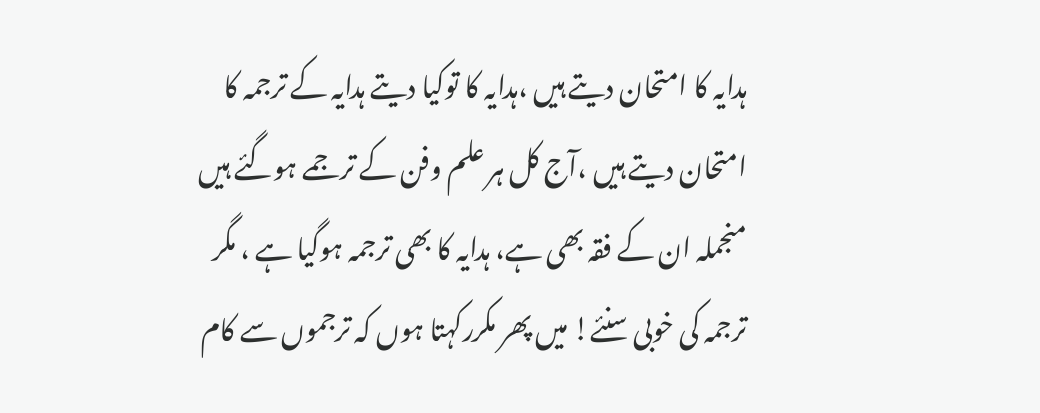ہدایہ کا امتحان دیتے ہیں ،ہدایہ کا توکیا دیتے ہدایہ کے ترجمہ کا امتحان دیتے ہیں ،آج کل ہر علم وفن کے ترجمے ہوگئے ہیں منجملہ ان کے فقہ بھی ہے، ہدایہ کا بھی ترجمہ ہوگیا ہے ، مگر ترجمہ کی خوبی سنئے! میں پھر مکررکہتا ہوں کہ ترجموں سے کام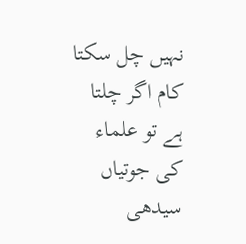نہیں چل سکتا کام اگر چلتا ہے تو علماء کی جوتیاں سیدھی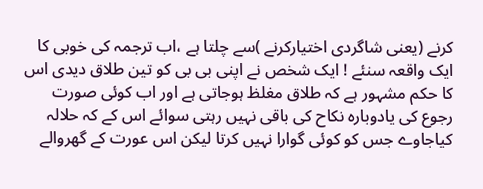کرنے (یعنی شاگردی اختیارکرنے )سے چلتا ہے ،اب ترجمہ کی خوبی کا ایک واقعہ سنئے ! ایک شخص نے اپنی بی بی کو تین طلاق دیدی اس کا حکم مشہور ہے کہ طلاق مغلظ ہوجاتی ہے اور اب کوئی صورت رجوع کی یادوبارہ نکاح کی باقی نہیں رہتی سوائے اس کے کہ حلالہ کیاجاوے جس کو کوئی گوارا نہیں کرتا لیکن اس عورت کے گھروالے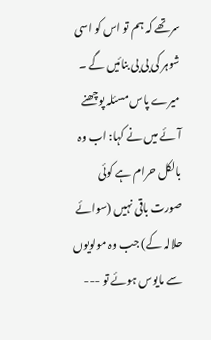سرتھے کہ ہم تو اس کو اسی شوہر کی بی بی بنائیں گے ۔ میرے پاس مسئلہ پوچھنے آئے میں نے کہا: اب وہ بالکل حرام ہے کوئی صورت باقی نہیں (سوائے حلالہ کے) جب وہ مولویوں سے مایوس ہوئے تو ---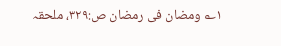۱؎ ومضان فی رمضان ص:۳۲۹، ملحقہ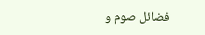فضائل صوم و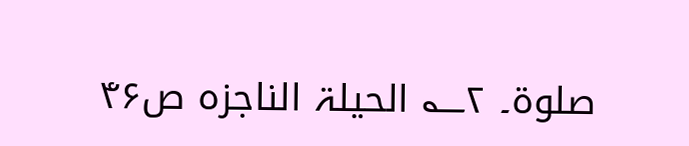صلوۃ۔ ۲؎ الحیلۃ الناجزہ ص۴۶